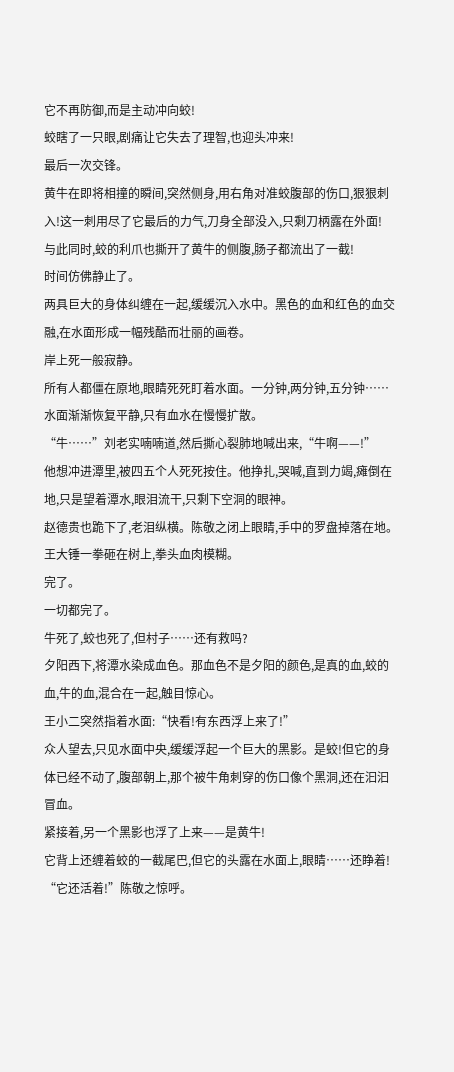它不再防御,而是主动冲向蛟!
蛟瞎了一只眼,剧痛让它失去了理智,也迎头冲来!
最后一次交锋。
黄牛在即将相撞的瞬间,突然侧身,用右角对准蛟腹部的伤口,狠狠刺入!这一刺用尽了它最后的力气,刀身全部没入,只剩刀柄露在外面!
与此同时,蛟的利爪也撕开了黄牛的侧腹,肠子都流出了一截!
时间仿佛静止了。
两具巨大的身体纠缠在一起,缓缓沉入水中。黑色的血和红色的血交融,在水面形成一幅残酷而壮丽的画卷。
岸上死一般寂静。
所有人都僵在原地,眼睛死死盯着水面。一分钟,两分钟,五分钟……水面渐渐恢复平静,只有血水在慢慢扩散。
“牛……”刘老实喃喃道,然后撕心裂肺地喊出来,“牛啊——!”
他想冲进潭里,被四五个人死死按住。他挣扎,哭喊,直到力竭,瘫倒在地,只是望着潭水,眼泪流干,只剩下空洞的眼神。
赵德贵也跪下了,老泪纵横。陈敬之闭上眼睛,手中的罗盘掉落在地。王大锤一拳砸在树上,拳头血肉模糊。
完了。
一切都完了。
牛死了,蛟也死了,但村子……还有救吗?
夕阳西下,将潭水染成血色。那血色不是夕阳的颜色,是真的血,蛟的血,牛的血,混合在一起,触目惊心。
王小二突然指着水面:“快看!有东西浮上来了!”
众人望去,只见水面中央,缓缓浮起一个巨大的黑影。是蛟!但它的身体已经不动了,腹部朝上,那个被牛角刺穿的伤口像个黑洞,还在汩汩冒血。
紧接着,另一个黑影也浮了上来——是黄牛!
它背上还缠着蛟的一截尾巴,但它的头露在水面上,眼睛……还睁着!
“它还活着!”陈敬之惊呼。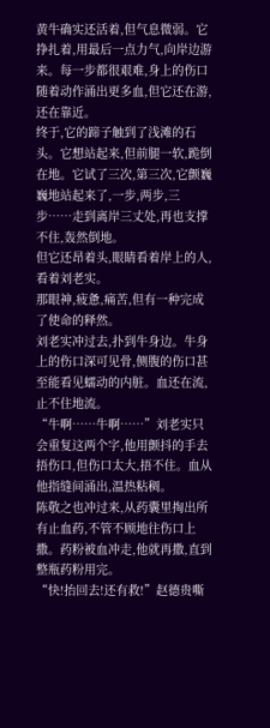黄牛确实还活着,但气息微弱。它挣扎着,用最后一点力气,向岸边游来。每一步都很艰难,身上的伤口随着动作涌出更多血,但它还在游,还在靠近。
终于,它的蹄子触到了浅滩的石头。它想站起来,但前腿一软,跪倒在地。它试了三次,第三次,它颤巍巍地站起来了,一步,两步,三步……走到离岸三丈处,再也支撑不住,轰然倒地。
但它还昂着头,眼睛看着岸上的人,看着刘老实。
那眼神,疲惫,痛苦,但有一种完成了使命的释然。
刘老实冲过去,扑到牛身边。牛身上的伤口深可见骨,侧腹的伤口甚至能看见蠕动的内脏。血还在流,止不住地流。
“牛啊……牛啊……”刘老实只会重复这两个字,他用颤抖的手去捂伤口,但伤口太大,捂不住。血从他指缝间涌出,温热粘稠。
陈敬之也冲过来,从药囊里掏出所有止血药,不管不顾地往伤口上撒。药粉被血冲走,他就再撒,直到整瓶药粉用完。
“快!抬回去!还有救!”赵德贵嘶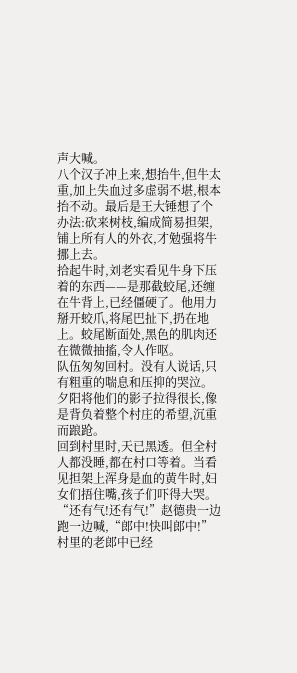声大喊。
八个汉子冲上来,想抬牛,但牛太重,加上失血过多虚弱不堪,根本抬不动。最后是王大锤想了个办法:砍来树枝,编成简易担架,铺上所有人的外衣,才勉强将牛挪上去。
拾起牛时,刘老实看见牛身下压着的东西——是那截蛟尾,还缠在牛背上,已经僵硬了。他用力掰开蛟爪,将尾巴扯下,扔在地上。蛟尾断面处,黑色的肌肉还在微微抽搐,令人作呕。
队伍匆匆回村。没有人说话,只有粗重的喘息和压抑的哭泣。夕阳将他们的影子拉得很长,像是背负着整个村庄的希望,沉重而踉跄。
回到村里时,天已黑透。但全村人都没睡,都在村口等着。当看见担架上浑身是血的黄牛时,妇女们捂住嘴,孩子们吓得大哭。
“还有气!还有气!”赵德贵一边跑一边喊,“郎中!快叫郎中!”
村里的老郎中已经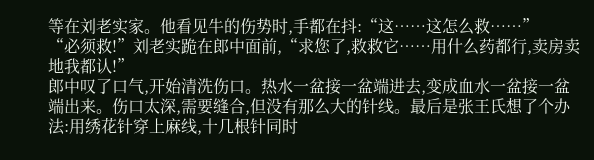等在刘老实家。他看见牛的伤势时,手都在抖:“这……这怎么救……”
“必须救!”刘老实跪在郎中面前,“求您了,救救它……用什么药都行,卖房卖地我都认!”
郎中叹了口气,开始清洗伤口。热水一盆接一盆端进去,变成血水一盆接一盆端出来。伤口太深,需要缝合,但没有那么大的针线。最后是张王氏想了个办法:用绣花针穿上麻线,十几根针同时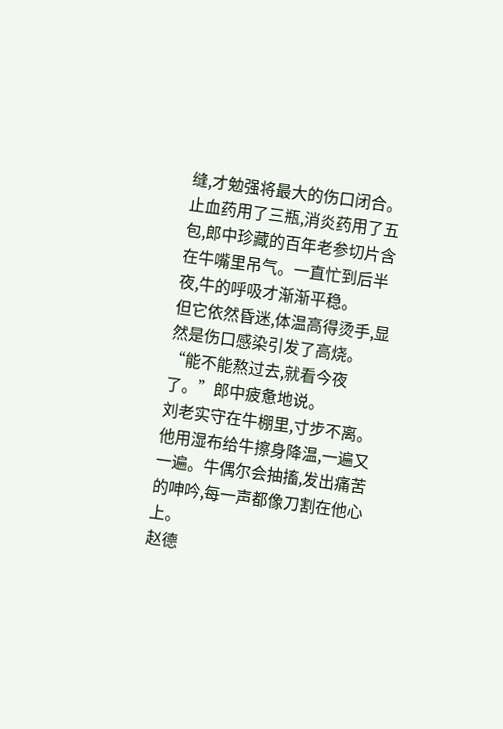缝,才勉强将最大的伤口闭合。
止血药用了三瓶,消炎药用了五包,郎中珍藏的百年老参切片含在牛嘴里吊气。一直忙到后半夜,牛的呼吸才渐渐平稳。
但它依然昏迷,体温高得烫手,显然是伤口感染引发了高烧。
“能不能熬过去,就看今夜了。”郎中疲惫地说。
刘老实守在牛棚里,寸步不离。他用湿布给牛擦身降温,一遍又一遍。牛偶尔会抽搐,发出痛苦的呻吟,每一声都像刀割在他心上。
赵德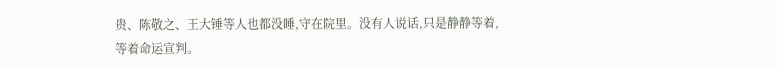贵、陈敬之、王大锤等人也都没睡,守在院里。没有人说话,只是静静等着,等着命运宣判。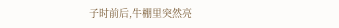子时前后,牛棚里突然亮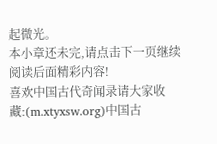起微光。
本小章还未完,请点击下一页继续阅读后面精彩内容!
喜欢中国古代奇闻录请大家收藏:(m.xtyxsw.org)中国古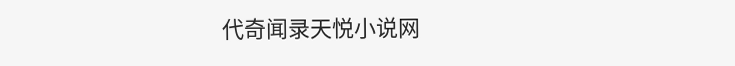代奇闻录天悦小说网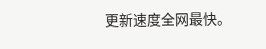更新速度全网最快。